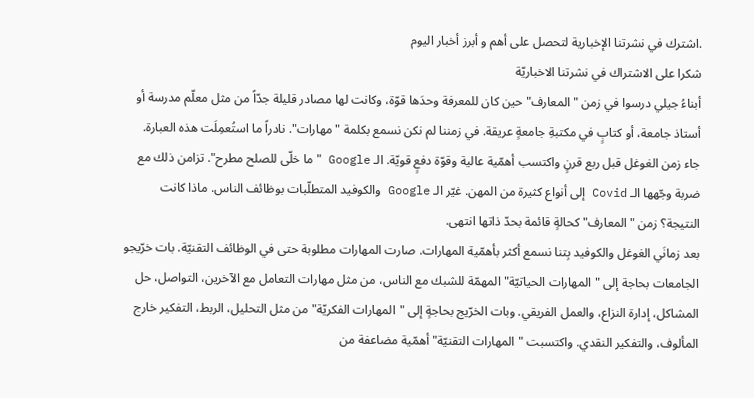.اشترك في نشرتنا الإخبارية لتحصل على أهم و أبرز أخبار اليوم
شكرا على الاشتراك في نشرتنا الاخباريّة
أبناءُ جيلي درسوا في زمن "المعارف" حين كان للمعرفة وحدَها قوّة، وكانت لها مصادر قليلة جدّاً من مثل معلّم مدرسة أو أستاذ جامعة، أو كتابٍ في مكتبةِ جامعةٍ عريقة. في زمننا لم نكن نسمع بكلمة "مهارات". نادراً ما استُعمِلَت هذه العبارة. جاء زمن الغوغل قبل ربع قرنٍ واكتسب أهمّية عالية وقوّة دفعٍ قويّة. الـ Google "ما خلّى للصلح مطرح". تزامن ذلك مع ضربة وجّهها الـ Covid إلى أنواع كثيرة من المهن. غيّر الـ Google والكوفيد المتطلّبات بوظائف الناس. ماذا كانت النتيجة؟ زمن "المعارف" كحالةٍ قائمة بحدّ ذاتها انتهى.
بعد زمانَي الغوغل والكوفيد بِتنا نسمع أكثر بأهمّية المهارات. صارت المهارات مطلوبة حتى في الوظائف التقنيّة. بات خرّيجو الجامعات بحاجة إلى "المهارات الحياتيّة" المهمّة للشبك مع الناس، من مثل مهارات التعامل مع الآخرين، التواصل، حل المشاكل، إدارة النزاع، والعمل الفريقي. وبات الخرّيج بحاجةٍ إلى "المهارات الفكريّة" من مثل التحليل، الربط، التفكير خارج المألوف، والتفكير النقدي. واكتسبت "المهارات التقنيّة" أهمّية مضاعفة من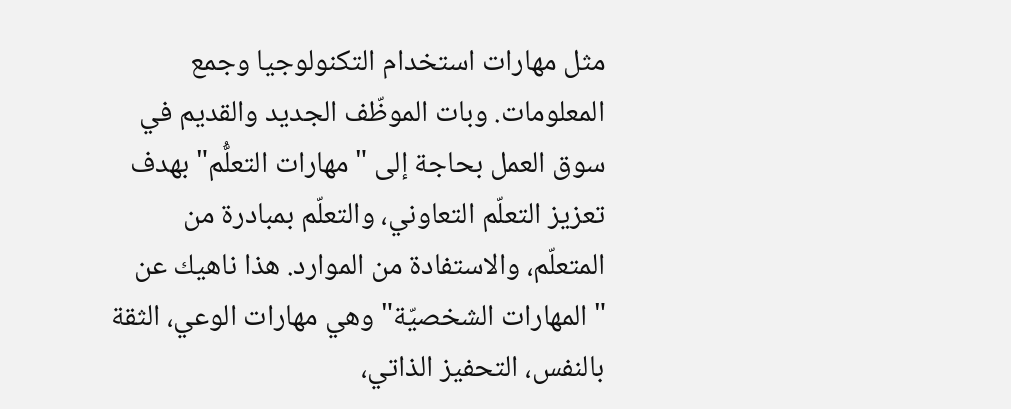مثل مهارات استخدام التكنولوجيا وجمع المعلومات. وبات الموظّف الجديد والقديم في سوق العمل بحاجة إلى "مهارات التعلُّم" بهدف تعزيز التعلّم التعاوني، والتعلّم بمبادرة من المتعلّم، والاستفادة من الموارد. هذا ناهيك عن "المهارات الشخصيّة" وهي مهارات الوعي، الثقة بالنفس، التحفيز الذاتي،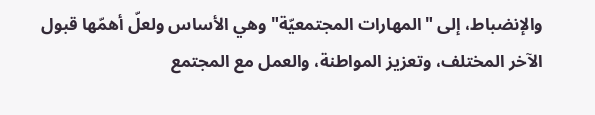والإنضباط، إلى "المهارات المجتمعيّة" وهي الأساس ولعلّ أهمّها قبول الآخر المختلف، وتعزيز المواطنة، والعمل مع المجتمع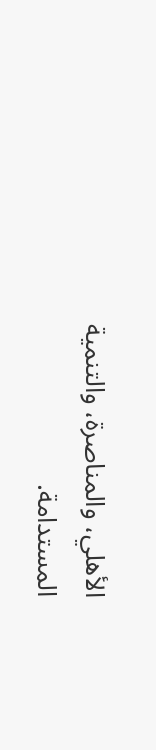الأهلي، والمناصرة، والتنمية المستدامة.